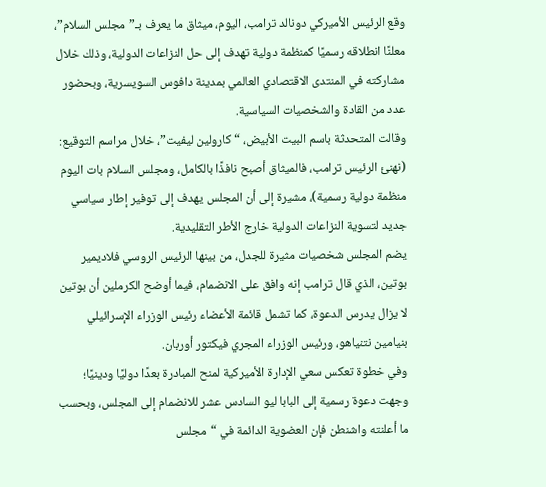وقع الرئيس الأميركي دونالد ترامب، اليوم، ميثاق ما يعرف بـ”مجلس السلام”، معلنًا انطلاقه رسميًا كمنظمة دولية تهدف إلى حل النزاعات الدولية، وذلك خلال مشاركته في المنتدى الاقتصادي العالمي بمدينة دافوس السويسرية، وبحضور عدد من القادة والشخصيات السياسية.
وقالت المتحدثة باسم البيت الأبيض، “كارولين ليفيت”، خلال مراسم التوقيع: (نهنئ الرئيس ترامب، فالميثاق أصبح نافذًا بالكامل، ومجلس السلام بات اليوم منظمة دولية رسمية)، مشيرة إلى أن المجلس يهدف إلى توفير إطار سياسي جديد لتسوية النزاعات الدولية خارج الأطر التقليدية.
يضم المجلس شخصيات مثيرة للجدل، من بينها الرئيس الروسي فلاديمير بوتين، الذي قال ترامب إنه وافق على الانضمام، فيما أوضح الكرملين أن بوتين لا يزال يدرس الدعوة، كما تشمل قائمة الأعضاء رئيس الوزراء الإسرائيلي بنيامين نتنياهو، ورئيس الوزراء المجري فيكتور أوربان.
وفي خطوة تعكس سعي الإدارة الأميركية لمنح المبادرة بعدًا دوليًا ودينيًا؛ وجهت دعوة رسمية إلى البابا ليو السادس عشر للانضمام إلى المجلس، وبحسب ما أعلنته واشنطن فإن العضوية الدائمة في “مجلس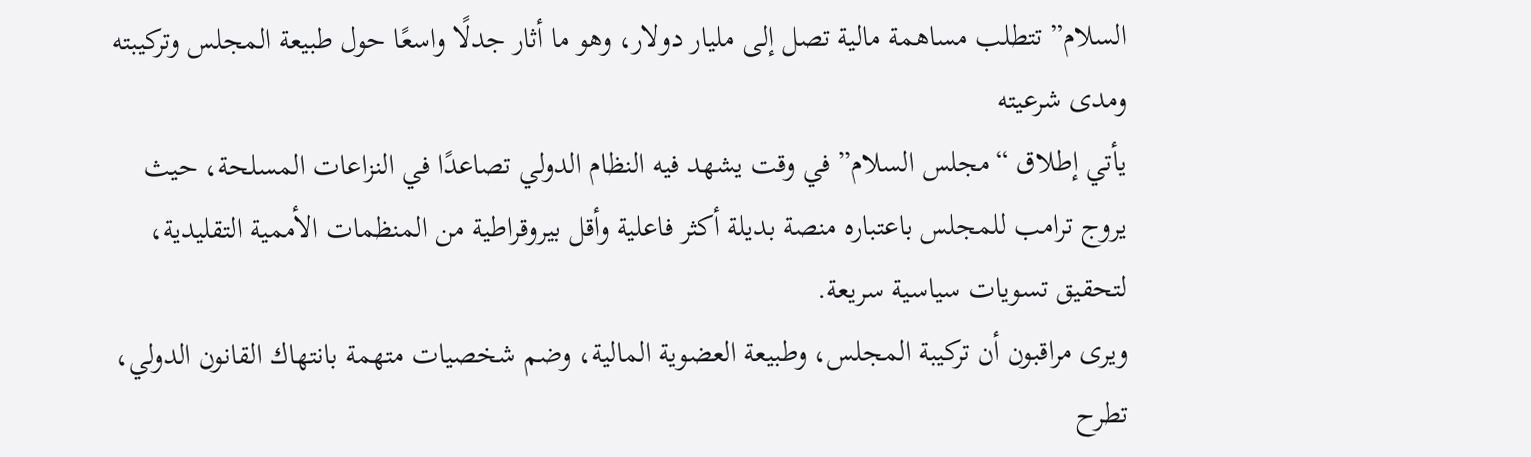السلام” تتطلب مساهمة مالية تصل إلى مليار دولار، وهو ما أثار جدلًا واسعًا حول طبيعة المجلس وتركيبته ومدى شرعيته
يأتي إطلاق “مجلس السلام” في وقت يشهد فيه النظام الدولي تصاعدًا في النزاعات المسلحة، حيث يروج ترامب للمجلس باعتباره منصة بديلة أكثر فاعلية وأقل بيروقراطية من المنظمات الأممية التقليدية، لتحقيق تسويات سياسية سريعة.
ويرى مراقبون أن تركيبة المجلس، وطبيعة العضوية المالية، وضم شخصيات متهمة بانتهاك القانون الدولي، تطرح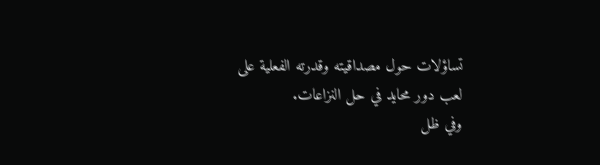تساؤلات حول مصداقيته وقدرته الفعلية على لعب دور محايد في حل النزاعات.
وفي ظل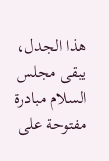هذا الجدل، يبقى مجلس السلام مبادرة مفتوحة على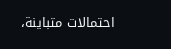احتمالات متباينة،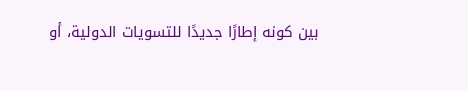بين كونه إطارًا جديدًا للتسويات الدولية، أو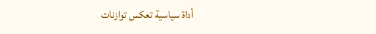أداة سياسية تعكس توازنات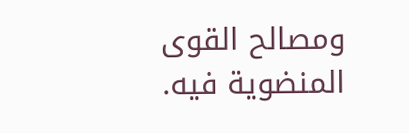ومصالح القوى المنضوية فيه.